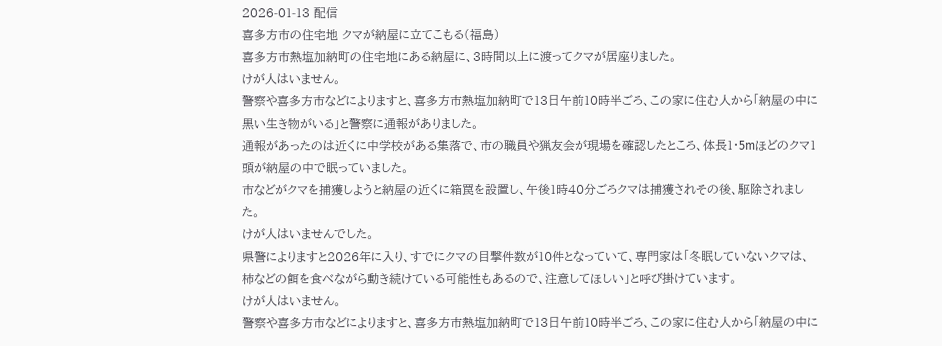2026-01-13 配信
喜多方市の住宅地 クマが納屋に立てこもる(福島)
喜多方市熱塩加納町の住宅地にある納屋に、3時間以上に渡ってクマが居座りました。
けが人はいません。
警察や喜多方市などによりますと、喜多方市熱塩加納町で13日午前10時半ごろ、この家に住む人から「納屋の中に黒い生き物がいる」と警察に通報がありました。
通報があったのは近くに中学校がある集落で、市の職員や猟友会が現場を確認したところ、体長1・5mほどのクマ1頭が納屋の中で眠っていました。
市などがクマを捕獲しようと納屋の近くに箱罠を設置し、午後1時40分ごろクマは捕獲されその後、駆除されました。
けが人はいませんでした。
県警によりますと2026年に入り、すでにクマの目撃件数が10件となっていて、専門家は「冬眠していないクマは、柿などの餌を食べながら動き続けている可能性もあるので、注意してほしい」と呼び掛けています。
けが人はいません。
警察や喜多方市などによりますと、喜多方市熱塩加納町で13日午前10時半ごろ、この家に住む人から「納屋の中に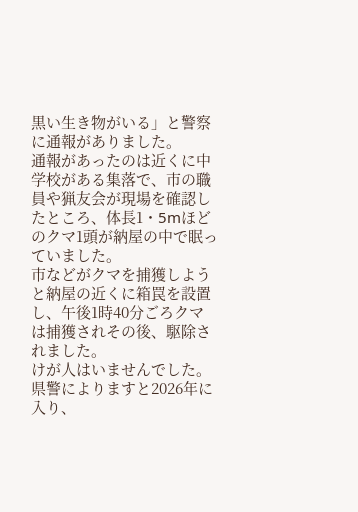黒い生き物がいる」と警察に通報がありました。
通報があったのは近くに中学校がある集落で、市の職員や猟友会が現場を確認したところ、体長1・5mほどのクマ1頭が納屋の中で眠っていました。
市などがクマを捕獲しようと納屋の近くに箱罠を設置し、午後1時40分ごろクマは捕獲されその後、駆除されました。
けが人はいませんでした。
県警によりますと2026年に入り、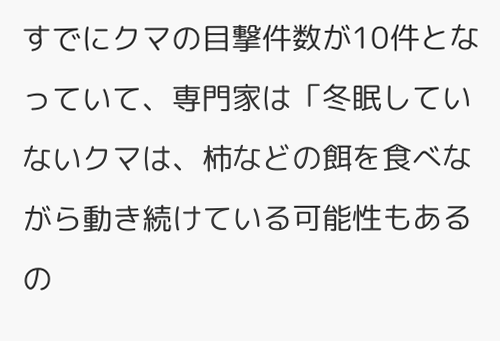すでにクマの目撃件数が10件となっていて、専門家は「冬眠していないクマは、柿などの餌を食べながら動き続けている可能性もあるの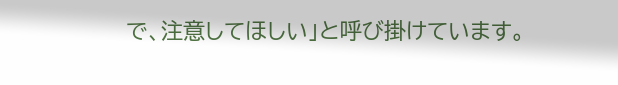で、注意してほしい」と呼び掛けています。